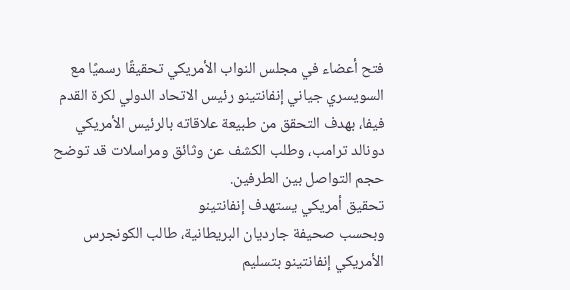فتح أعضاء في مجلس النواب الأمريكي تحقيقًا رسميًا مع السويسري جياني إنفانتينو رئيس الاتحاد الدولي لكرة القدم فيفا، بهدف التحقق من طبيعة علاقاته بالرئيس الأمريكي دونالد ترامب، وطلب الكشف عن وثائق ومراسلات قد توضح حجم التواصل بين الطرفين.
تحقيق أمريكي يستهدف إنفانتينو
وبحسب صحيفة جارديان البريطانية، طالب الكونجرس الأمريكي إنفانتينو بتسليم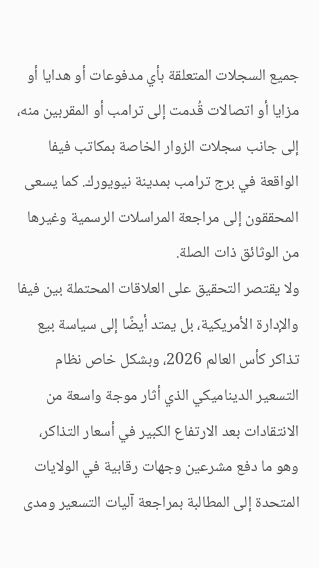جميع السجلات المتعلقة بأي مدفوعات أو هدايا أو مزايا أو اتصالات قُدمت إلى ترامب أو المقربين منه، إلى جانب سجلات الزوار الخاصة بمكاتب فيفا الواقعة في برج ترامب بمدينة نيويورك. كما يسعى المحققون إلى مراجعة المراسلات الرسمية وغيرها من الوثائق ذات الصلة.
ولا يقتصر التحقيق على العلاقات المحتملة بين فيفا والإدارة الأمريكية، بل يمتد أيضًا إلى سياسة بيع تذاكر كأس العالم 2026، وبشكل خاص نظام التسعير الديناميكي الذي أثار موجة واسعة من الانتقادات بعد الارتفاع الكبير في أسعار التذاكر، وهو ما دفع مشرعين وجهات رقابية في الولايات المتحدة إلى المطالبة بمراجعة آليات التسعير ومدى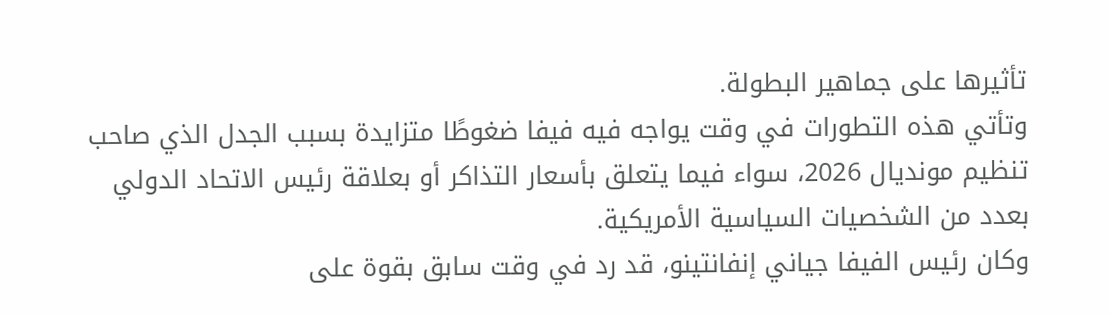تأثيرها على جماهير البطولة.
وتأتي هذه التطورات في وقت يواجه فيه فيفا ضغوطًا متزايدة بسبب الجدل الذي صاحب تنظيم مونديال 2026، سواء فيما يتعلق بأسعار التذاكر أو بعلاقة رئيس الاتحاد الدولي بعدد من الشخصيات السياسية الأمريكية.
وكان رئيس الفيفا جياني إنفانتينو، قد رد في وقت سابق بقوة على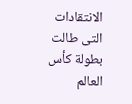الانتقادات التى طالت بطولة كأس العالم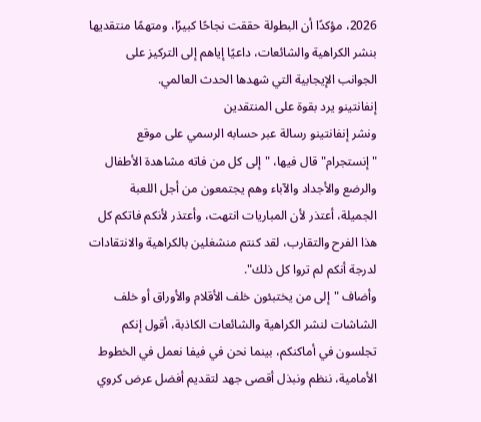2026، مؤكدًا أن البطولة حققت نجاحًا كبيرًا، ومتهمًا منتقديها بنشر الكراهية والشائعات، داعيًا إياهم إلى التركيز على الجوانب الإيجابية التي شهدها الحدث العالمي.
إنفانتينو يرد بقوة على المنتقدين
ونشر إنفانتينو رسالة عبر حسابه الرسمي على موقع "إنستجرام" قال فيها، "إلى كل من فاته مشاهدة الأطفال والرضع والأجداد والآباء وهم يجتمعون من أجل اللعبة الجميلة، أعتذر لأن المباريات انتهت، وأعتذر لأنكم فاتكم كل هذا الفرح والتقارب، لقد كنتم منشغلين بالكراهية والانتقادات لدرجة أنكم لم تروا كل ذلك".
وأضاف "إلى من يختبئون خلف الأقلام والأوراق أو خلف الشاشات لنشر الكراهية والشائعات الكاذبة، أقول إنكم تجلسون في أماكنكم، بينما نحن في فيفا نعمل في الخطوط الأمامية، ننظم ونبذل أقصى جهد لتقديم أفضل عرض كروي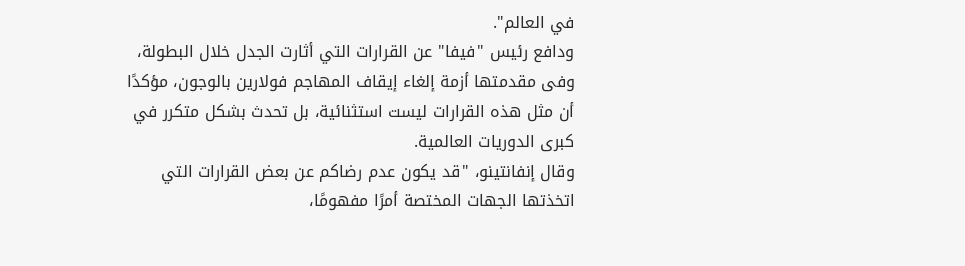في العالم".
ودافع رئيس "فيفا" عن القرارات التي أثارت الجدل خلال البطولة، وفى مقدمتها أزمة إلغاء إيقاف المهاجم فولارين بالوجون، مؤكدًا أن مثل هذه القرارات ليست استثنائية، بل تحدث بشكل متكرر في كبرى الدوريات العالمية.
وقال إنفانتينو، "قد يكون عدم رضاكم عن بعض القرارات التي اتخذتها الجهات المختصة أمرًا مفهومًا،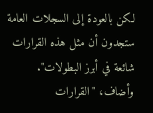لكن بالعودة إلى السجلات العامة ستجدون أن مثل هذه القرارات شائعة في أبرز البطولات".
وأضاف، "القرارات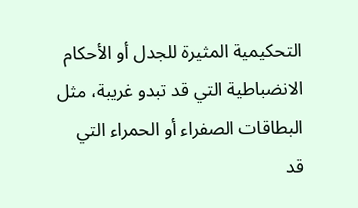التحكيمية المثيرة للجدل أو الأحكام الانضباطية التي قد تبدو غريبة، مثل البطاقات الصفراء أو الحمراء التي قد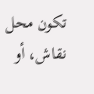تكون محل نقاش، أو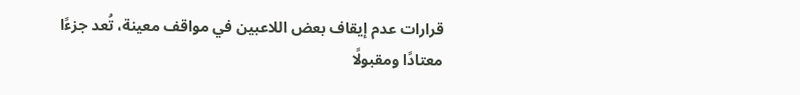قرارات عدم إيقاف بعض اللاعبين في مواقف معينة، تُعد جزءًا معتادًا ومقبولًا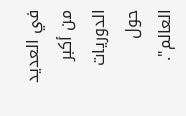في العديد من أكبر الدوريات حول العالم".